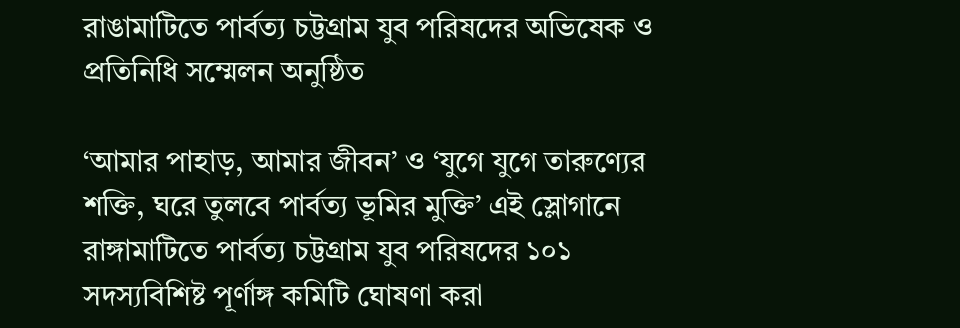রাঙামাটিতে পার্বত্য চট্টগ্রাম যুব পরিষদের অভিষেক ও প্রতিনিধি সম্মেলন অনুষ্ঠিত

‘আমার পাহাড়, আমার জীবন’ ও ‘যুগে যুগে তারুণ্যের শক্তি, ঘরে তুলবে পার্বত্য ভূমির মুক্তি’ এই স্লোগানে রাঙ্গামাটিতে পার্বত্য চট্টগ্রাম যুব পরিষদের ১০১ সদস্যবিশিষ্ট পূর্ণাঙ্গ কমিটি ঘোষণা করা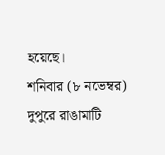হয়েছে।
শনিবার (৮ নভেম্বর) দুপুরে রাঙামাটি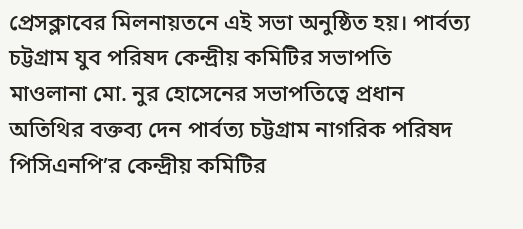প্রেসক্লাবের মিলনায়তনে এই সভা অনুষ্ঠিত হয়। পার্বত্য চট্টগ্রাম যুব পরিষদ কেন্দ্রীয় কমিটির সভাপতি মাওলানা মো. নুর হোসেনের সভাপতিত্বে প্রধান অতিথির বক্তব্য দেন পার্বত্য চট্টগ্রাম নাগরিক পরিষদ পিসিএনপি’র কেন্দ্রীয় কমিটির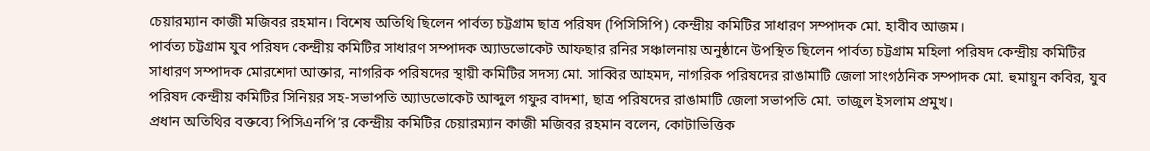চেয়ারম্যান কাজী মজিবর রহমান। বিশেষ অতিথি ছিলেন পার্বত্য চট্টগ্রাম ছাত্র পরিষদ (পিসিসিপি) কেন্দ্রীয় কমিটির সাধারণ সম্পাদক মো. হাবীব আজম।
পার্বত্য চট্টগ্রাম যুব পরিষদ কেন্দ্রীয় কমিটির সাধারণ সম্পাদক অ্যাডভোকেট আফছার রনির সঞ্চালনায় অনুষ্ঠানে উপস্থিত ছিলেন পার্বত্য চট্টগ্রাম মহিলা পরিষদ কেন্দ্রীয় কমিটির সাধারণ সম্পাদক মোরশেদা আক্তার, নাগরিক পরিষদের স্থায়ী কমিটির সদস্য মো. সাব্বির আহমদ, নাগরিক পরিষদের রাঙামাটি জেলা সাংগঠনিক সম্পাদক মো. হুমায়ুন কবির, যুব পরিষদ কেন্দ্রীয় কমিটির সিনিয়র সহ-সভাপতি অ্যাডভোকেট আব্দুল গফুর বাদশা, ছাত্র পরিষদের রাঙামাটি জেলা সভাপতি মো. তাজুল ইসলাম প্রমুখ।
প্রধান অতিথির বক্তব্যে পিসিএনপি’র কেন্দ্রীয় কমিটির চেয়ারম্যান কাজী মজিবর রহমান বলেন, কোটাভিত্তিক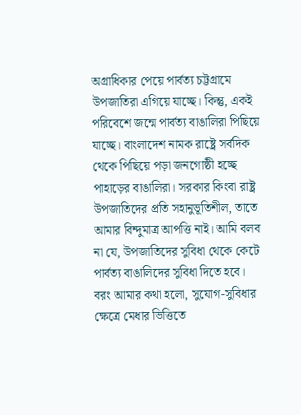অগ্রাধিকার পেয়ে পার্বত্য চট্টগ্রামে উপজাতিরা এগিয়ে যাচ্ছে। কিন্তু, একই পরিবেশে জন্মে পার্বত্য বাঙালিরা পিছিয়ে যাচ্ছে। বাংলাদেশ নামক রাষ্ট্রে সর্বদিক থেকে পিছিয়ে পড়া জনগোষ্ঠী হচ্ছে পাহাড়ের বাঙালিরা। সরকার কিংবা রাষ্ট্র উপজাতিদের প্রতি সহানুভূতিশীল, তাতে আমার বিন্দুমাত্র আপত্তি নাই। আমি বলব না যে, উপজাতিদের সুবিধা থেকে কেটে পার্বত্য বাঙালিদের সুবিধা দিতে হবে। বরং আমার কথা হলো, সুযোগ-সুবিধার ক্ষেত্রে মেধার ভিত্তিতে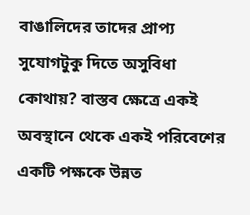বাঙালিদের তাদের প্রাপ্য সুযোগটুকু দিতে অসুবিধা কোথায়? বাস্তব ক্ষেত্রে একই অবস্থানে থেকে একই পরিবেশের একটি পক্ষকে উন্নত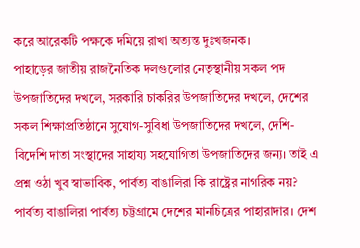করে আরেকটি পক্ষকে দমিয়ে রাখা অত্যন্ত দুঃখজনক।
পাহাড়ের জাতীয় রাজনৈতিক দলগুলোর নেতৃস্থানীয় সকল পদ উপজাতিদের দখলে, সরকারি চাকরির উপজাতিদের দখলে, দেশের সকল শিক্ষাপ্রতিষ্ঠানে সুযোগ-সুবিধা উপজাতিদের দখলে, দেশি-বিদেশি দাতা সংস্থাদের সাহায্য সহযোগিতা উপজাতিদের জন্য। তাই এ প্রশ্ন ওঠা খুব স্বাভাবিক, পার্বত্য বাঙালিরা কি রাষ্ট্রের নাগরিক নয়?
পার্বত্য বাঙালিরা পার্বত্য চট্টগ্রামে দেশের মানচিত্রের পাহারাদার। দেশ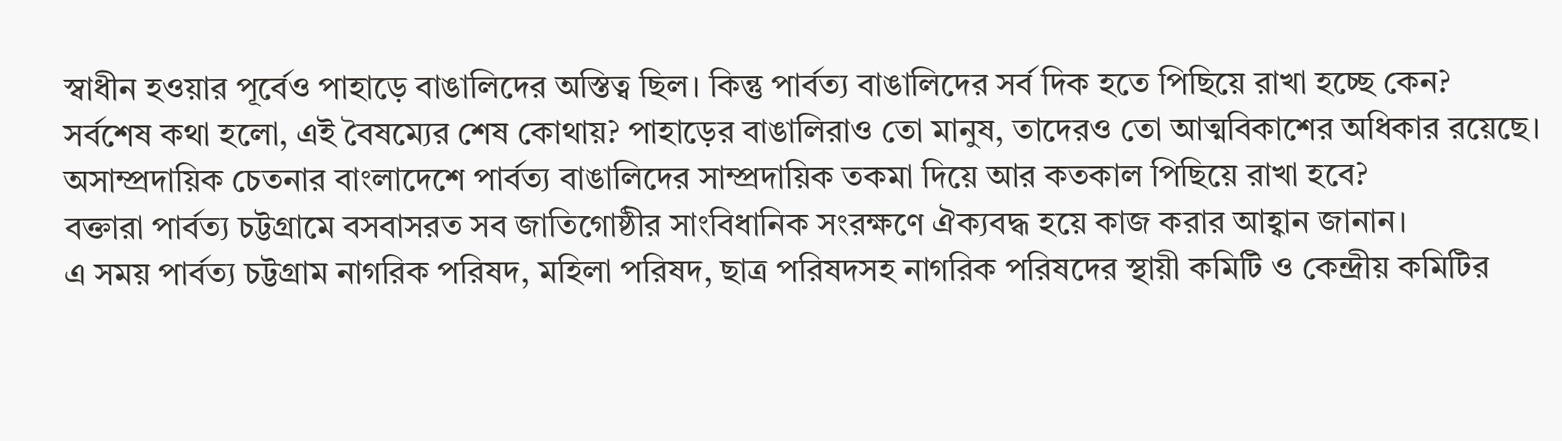স্বাধীন হওয়ার পূর্বেও পাহাড়ে বাঙালিদের অস্তিত্ব ছিল। কিন্তু পার্বত্য বাঙালিদের সর্ব দিক হতে পিছিয়ে রাখা হচ্ছে কেন?
সর্বশেষ কথা হলো, এই বৈষম্যের শেষ কোথায়? পাহাড়ের বাঙালিরাও তো মানুষ, তাদেরও তো আত্মবিকাশের অধিকার রয়েছে। অসাম্প্রদায়িক চেতনার বাংলাদেশে পার্বত্য বাঙালিদের সাম্প্রদায়িক তকমা দিয়ে আর কতকাল পিছিয়ে রাখা হবে?
বক্তারা পার্বত্য চট্টগ্রামে বসবাসরত সব জাতিগোষ্ঠীর সাংবিধানিক সংরক্ষণে ঐক্যবদ্ধ হয়ে কাজ করার আহ্বান জানান।
এ সময় পার্বত্য চট্টগ্রাম নাগরিক পরিষদ, মহিলা পরিষদ, ছাত্র পরিষদসহ নাগরিক পরিষদের স্থায়ী কমিটি ও কেন্দ্রীয় কমিটির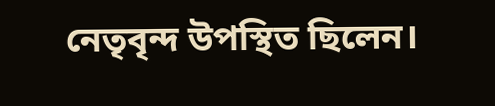নেতৃবৃন্দ উপস্থিত ছিলেন।